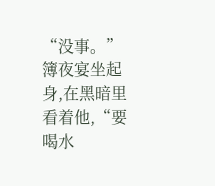“没事。”簿夜宴坐起身,在黑暗里看着他,“要喝水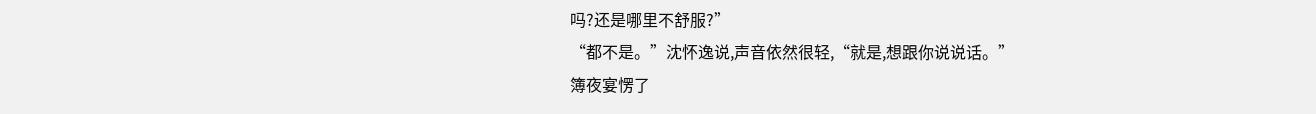吗?还是哪里不舒服?”
“都不是。”沈怀逸说,声音依然很轻,“就是,想跟你说说话。”
簿夜宴愣了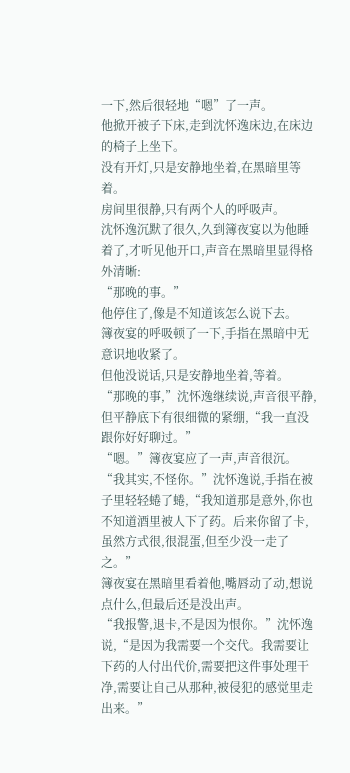一下,然后很轻地“嗯”了一声。
他掀开被子下床,走到沈怀逸床边,在床边的椅子上坐下。
没有开灯,只是安静地坐着,在黑暗里等着。
房间里很静,只有两个人的呼吸声。
沈怀逸沉默了很久,久到簿夜宴以为他睡着了,才听见他开口,声音在黑暗里显得格外清晰:
“那晚的事。”
他停住了,像是不知道该怎么说下去。
簿夜宴的呼吸顿了一下,手指在黑暗中无意识地收紧了。
但他没说话,只是安静地坐着,等着。
“那晚的事,”沈怀逸继续说,声音很平静,但平静底下有很细微的紧绷,“我一直没跟你好好聊过。”
“嗯。”簿夜宴应了一声,声音很沉。
“我其实,不怪你。”沈怀逸说,手指在被子里轻轻蜷了蜷,“我知道那是意外,你也不知道酒里被人下了药。后来你留了卡,虽然方式很,很混蛋,但至少没一走了之。”
簿夜宴在黑暗里看着他,嘴唇动了动,想说点什么,但最后还是没出声。
“我报警,退卡,不是因为恨你。”沈怀逸说,“是因为我需要一个交代。我需要让下药的人付出代价,需要把这件事处理干净,需要让自己从那种,被侵犯的感觉里走出来。”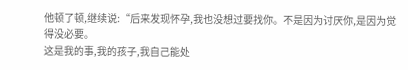他顿了顿,继续说:“后来发现怀孕,我也没想过要找你。不是因为讨厌你,是因为觉得没必要。
这是我的事,我的孩子,我自己能处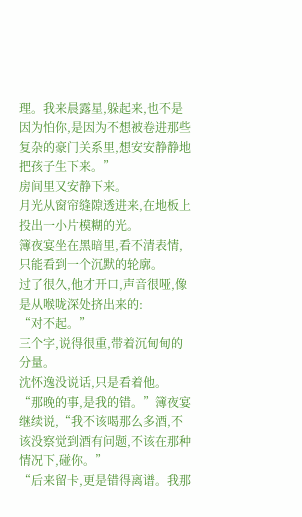理。我来晨露星,躲起来,也不是因为怕你,是因为不想被卷进那些复杂的豪门关系里,想安安静静地把孩子生下来。”
房间里又安静下来。
月光从窗帘缝隙透进来,在地板上投出一小片模糊的光。
簿夜宴坐在黑暗里,看不清表情,只能看到一个沉默的轮廓。
过了很久,他才开口,声音很哑,像是从喉咙深处挤出来的:
“对不起。”
三个字,说得很重,带着沉甸甸的分量。
沈怀逸没说话,只是看着他。
“那晚的事,是我的错。”簿夜宴继续说,“我不该喝那么多酒,不该没察觉到酒有问题,不该在那种情况下,碰你。”
“后来留卡,更是错得离谱。我那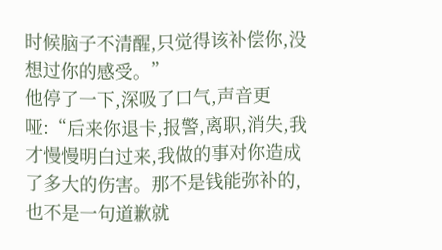时候脑子不清醒,只觉得该补偿你,没想过你的感受。”
他停了一下,深吸了口气,声音更哑:“后来你退卡,报警,离职,消失,我才慢慢明白过来,我做的事对你造成了多大的伤害。那不是钱能弥补的,也不是一句道歉就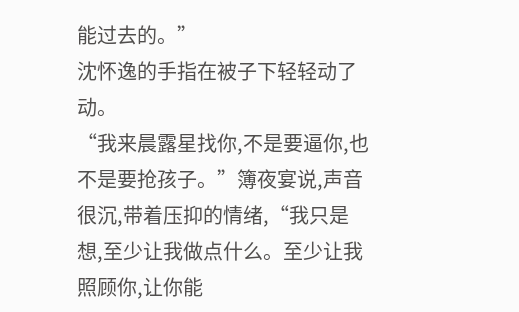能过去的。”
沈怀逸的手指在被子下轻轻动了动。
“我来晨露星找你,不是要逼你,也不是要抢孩子。”簿夜宴说,声音很沉,带着压抑的情绪,“我只是想,至少让我做点什么。至少让我照顾你,让你能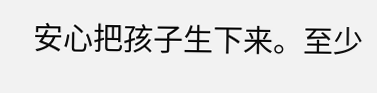安心把孩子生下来。至少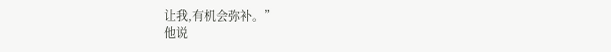让我,有机会弥补。”
他说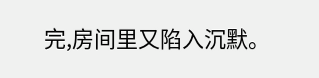完,房间里又陷入沉默。